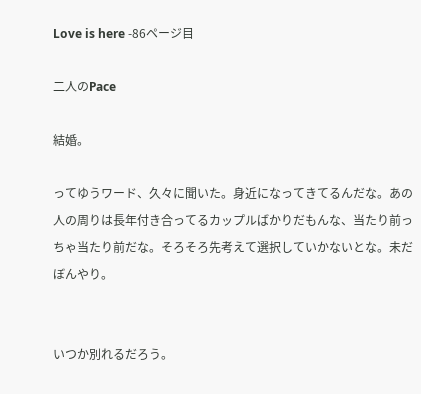Love is here -86ページ目

二人のPace

結婚。

ってゆうワード、久々に聞いた。身近になってきてるんだな。あの人の周りは長年付き合ってるカップルばかりだもんな、当たり前っちゃ当たり前だな。そろそろ先考えて選択していかないとな。未だぼんやり。


いつか別れるだろう。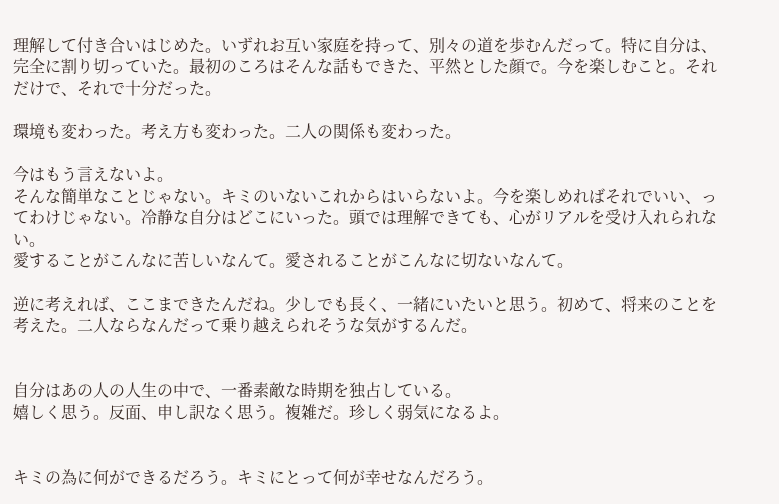理解して付き合いはじめた。いずれお互い家庭を持って、別々の道を歩むんだって。特に自分は、完全に割り切っていた。最初のころはそんな話もできた、平然とした顔で。今を楽しむこと。それだけで、それで十分だった。

環境も変わった。考え方も変わった。二人の関係も変わった。

今はもう言えないよ。
そんな簡単なことじゃない。キミのいないこれからはいらないよ。今を楽しめればそれでいい、ってわけじゃない。冷静な自分はどこにいった。頭では理解できても、心がリアルを受け入れられない。
愛することがこんなに苦しいなんて。愛されることがこんなに切ないなんて。

逆に考えれば、ここまできたんだね。少しでも長く、一緒にいたいと思う。初めて、将来のことを考えた。二人ならなんだって乗り越えられそうな気がするんだ。


自分はあの人の人生の中で、一番素敵な時期を独占している。
嬉しく思う。反面、申し訳なく思う。複雑だ。珍しく弱気になるよ。


キミの為に何ができるだろう。キミにとって何が幸せなんだろう。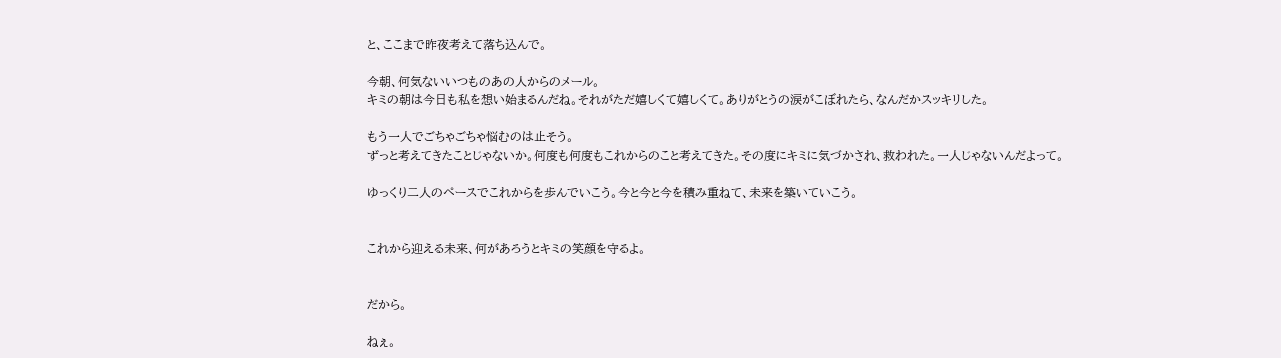と、ここまで昨夜考えて落ち込んで。

今朝、何気ないいつものあの人からのメール。
キミの朝は今日も私を想い始まるんだね。それがただ嬉しくて嬉しくて。ありがとうの涙がこぼれたら、なんだかスッキリした。

もう一人でごちゃごちゃ悩むのは止そう。
ずっと考えてきたことじゃないか。何度も何度もこれからのこと考えてきた。その度にキミに気づかされ、救われた。一人じゃないんだよって。

ゆっくり二人のペースでこれからを歩んでいこう。今と今と今を積み重ねて、未来を築いていこう。


これから迎える未来、何があろうとキミの笑顔を守るよ。


だから。

ねぇ。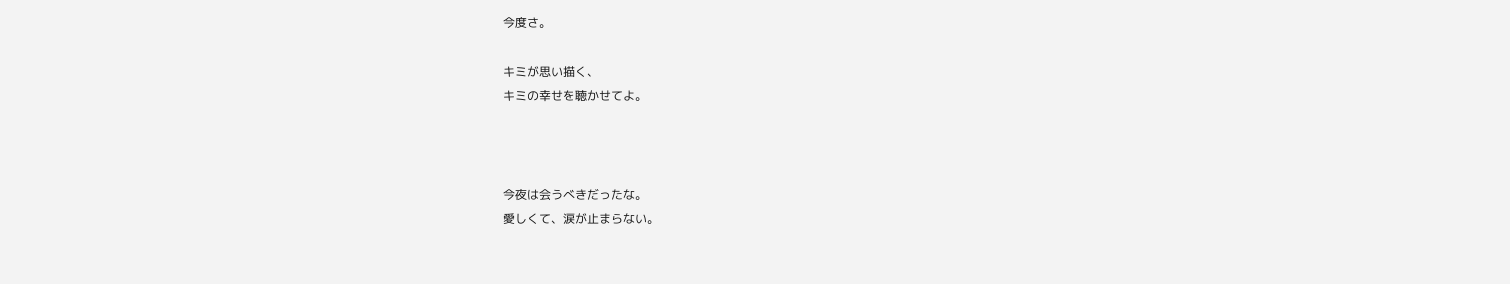今度さ。

キミが思い描く、
キミの幸せを聴かせてよ。



今夜は会うべきだったな。
愛しくて、涙が止まらない。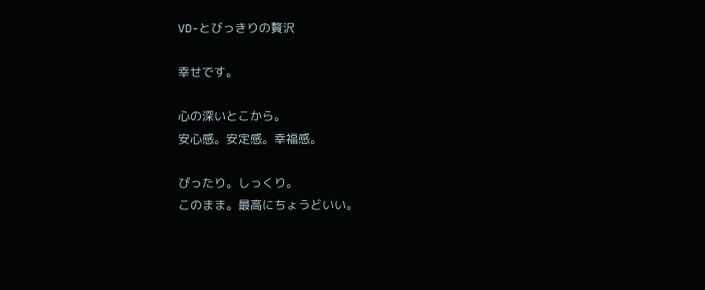VD-とびっきりの贅沢

幸せです。

心の深いとこから。
安心感。安定感。幸福感。

ぴったり。しっくり。
このまま。最高にちょうどいい。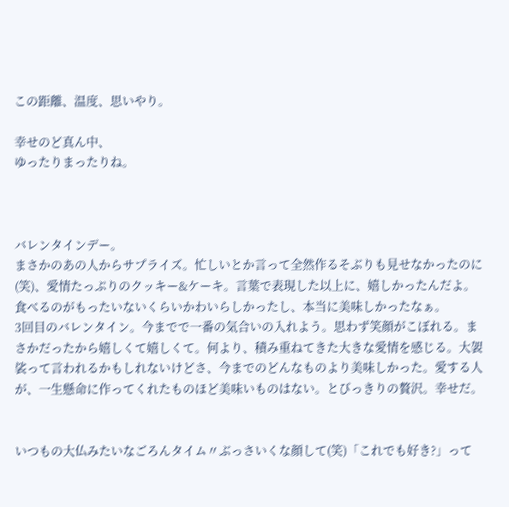この距離、温度、思いやり。

幸せのど真ん中、
ゆったりまったりね。



バレンタインデー。
まさかのあの人からサプライズ。忙しいとか言って全然作るそぶりも見せなかったのに(笑)、愛情たっぷりのクッキー&ケーキ。言葉で表現した以上に、嬉しかったんだよ。食べるのがもったいないくらいかわいらしかったし、本当に美味しかったなぁ。
3回目のバレンタイン。今までで一番の気合いの入れよう。思わず笑顔がこぼれる。まさかだったから嬉しくて嬉しくて。何より、積み重ねてきた大きな愛情を感じる。大袈裟って言われるかもしれないけどさ、今までのどんなものより美味しかった。愛する人が、一生懸命に作ってくれたものほど美味いものはない。とびっきりの贅沢。幸せだ。


いつもの大仏みたいなごろんタイム〃ぶっさいくな顔して(笑)「これでも好き?」って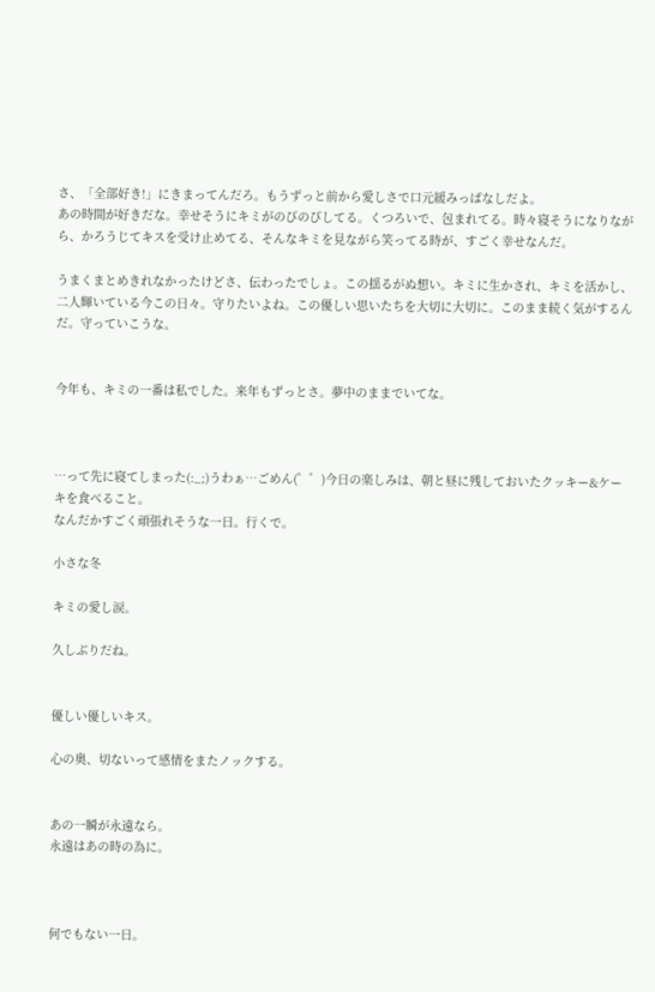さ、「全部好き!」にきまってんだろ。もうずっと前から愛しさで口元緩みっぱなしだよ。
あの時間が好きだな。幸せそうにキミがのびのびしてる。くつろいで、包まれてる。時々寝そうになりながら、かろうじてキスを受け止めてる、そんなキミを見ながら笑ってる時が、すごく幸せなんだ。

うまくまとめきれなかったけどさ、伝わったでしょ。この揺るがぬ想い。キミに生かされ、キミを活かし、二人輝いている今この日々。守りたいよね。この優しい思いたちを大切に大切に。このまま続く気がするんだ。守っていこうな。


今年も、キミの一番は私でした。来年もずっとさ。夢中のままでいてな。



…って先に寝てしまった(:_;)うわぁ…ごめん(゜゜)今日の楽しみは、朝と昼に残しておいたクッキー&ケーキを食べること。
なんだかすごく頑張れそうな一日。行くで。

小さな冬

キミの愛し涙。

久しぶりだね。


優しい優しいキス。

心の奥、切ないって感情をまたノックする。


あの一瞬が永遠なら。
永遠はあの時の為に。



何でもない一日。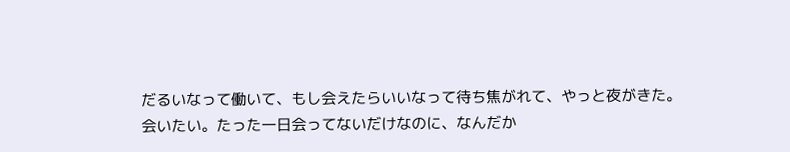だるいなって働いて、もし会えたらいいなって待ち焦がれて、やっと夜がきた。
会いたい。たった一日会ってないだけなのに、なんだか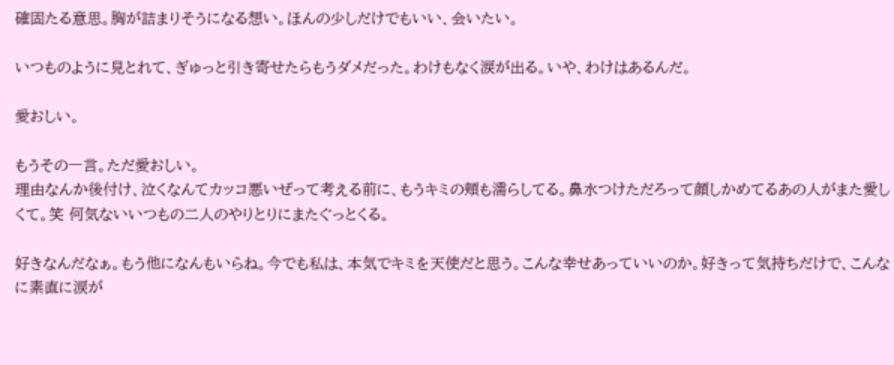確固たる意思。胸が詰まりそうになる想い。ほんの少しだけでもいい、会いたい。

いつものように見とれて、ぎゅっと引き寄せたらもうダメだった。わけもなく涙が出る。いや、わけはあるんだ。

愛おしい。

もうその一言。ただ愛おしい。
理由なんか後付け、泣くなんてカッコ悪いぜって考える前に、もうキミの頬も濡らしてる。鼻水つけただろって顔しかめてるあの人がまた愛しくて。笑 何気ないいつもの二人のやりとりにまたぐっとくる。

好きなんだなぁ。もう他になんもいらね。今でも私は、本気でキミを天使だと思う。こんな幸せあっていいのか。好きって気持ちだけで、こんなに素直に涙が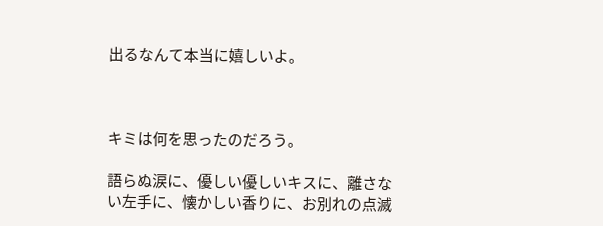出るなんて本当に嬉しいよ。



キミは何を思ったのだろう。

語らぬ涙に、優しい優しいキスに、離さない左手に、懐かしい香りに、お別れの点滅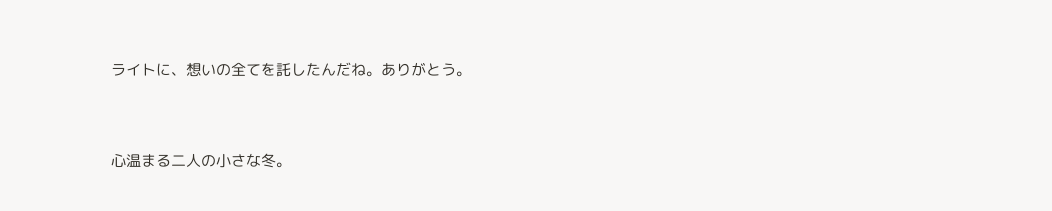ライトに、想いの全てを託したんだね。ありがとう。


心温まる二人の小さな冬。